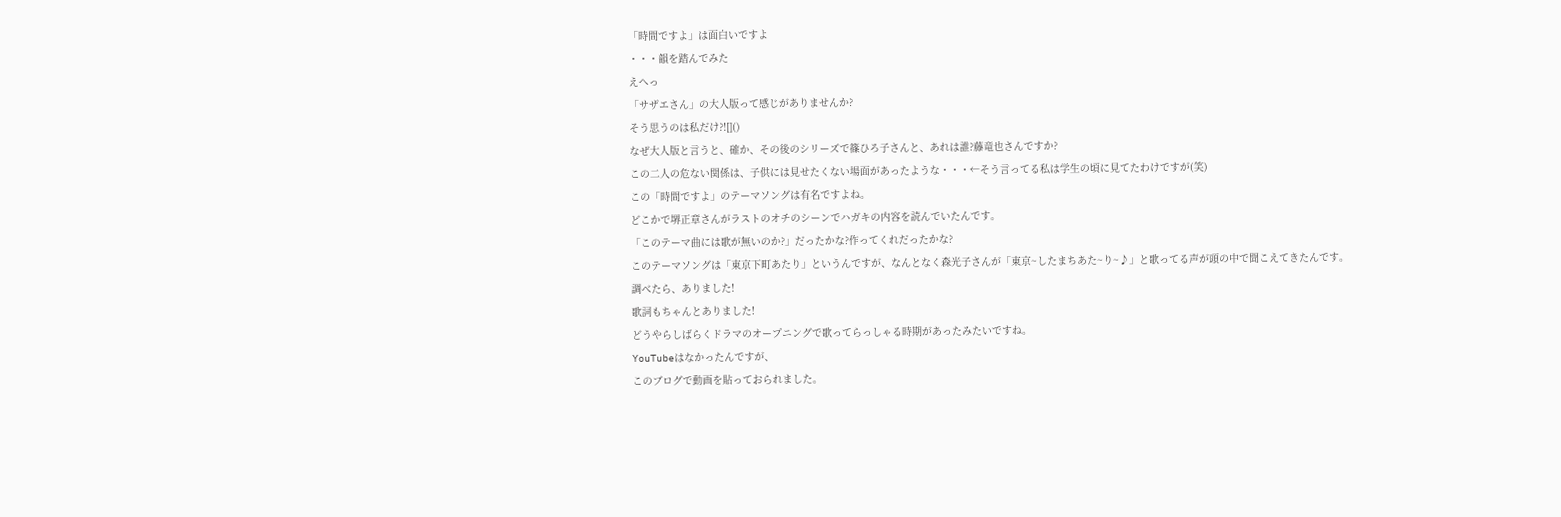「時間ですよ」は面白いですよ
・・・韻を踏んでみた
えへっ
「サザエさん」の大人版って感じがありませんか?
そう思うのは私だけ?![]()
なぜ大人版と言うと、確か、その後のシリーズで篠ひろ子さんと、あれは誰?藤竜也さんですか?
この二人の危ない関係は、子供には見せたくない場面があったような・・・←そう言ってる私は学生の頃に見てたわけですが(笑)
この「時間ですよ」のテーマソングは有名ですよね。
どこかで堺正章さんがラストのオチのシーンでハガキの内容を読んでいたんです。
「このテーマ曲には歌が無いのか?」だったかな?作ってくれだったかな?
このテーマソングは「東京下町あたり」というんですが、なんとなく森光子さんが「東京~したまちあた~り~♪」と歌ってる声が頭の中で聞こえてきたんです。
調べたら、ありました!
歌詞もちゃんとありました!
どうやらしばらくドラマのオープニングで歌ってらっしゃる時期があったみたいですね。
YouTubeはなかったんですが、
このブログで動画を貼っておられました。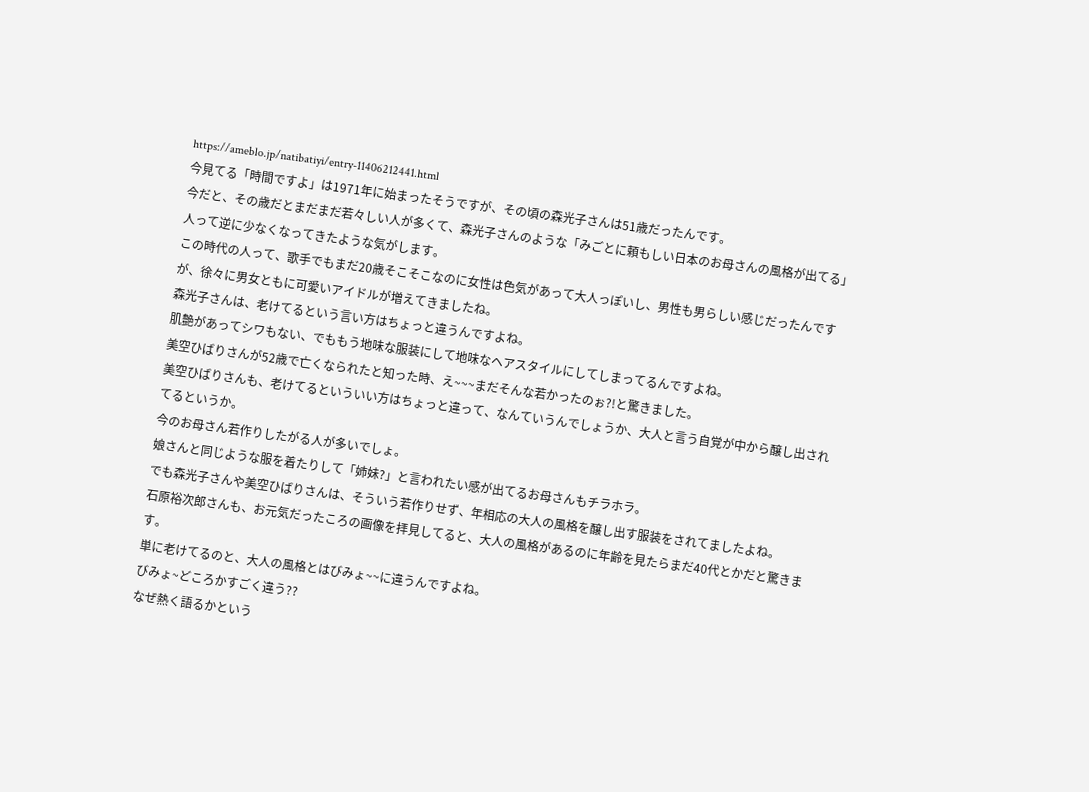https://ameblo.jp/natibatiyi/entry-11406212441.html
今見てる「時間ですよ」は1971年に始まったそうですが、その頃の森光子さんは51歳だったんです。
今だと、その歳だとまだまだ若々しい人が多くて、森光子さんのような「みごとに頼もしい日本のお母さんの風格が出てる」人って逆に少なくなってきたような気がします。
この時代の人って、歌手でもまだ20歳そこそこなのに女性は色気があって大人っぽいし、男性も男らしい感じだったんですが、徐々に男女ともに可愛いアイドルが増えてきましたね。
森光子さんは、老けてるという言い方はちょっと違うんですよね。
肌艶があってシワもない、でももう地味な服装にして地味なヘアスタイルにしてしまってるんですよね。
美空ひばりさんが52歳で亡くなられたと知った時、え~~~まだそんな若かったのぉ?!と驚きました。
美空ひばりさんも、老けてるといういい方はちょっと違って、なんていうんでしょうか、大人と言う自覚が中から醸し出されてるというか。
今のお母さん若作りしたがる人が多いでしょ。
娘さんと同じような服を着たりして「姉妹?」と言われたい感が出てるお母さんもチラホラ。
でも森光子さんや美空ひばりさんは、そういう若作りせず、年相応の大人の風格を醸し出す服装をされてましたよね。
石原裕次郎さんも、お元気だったころの画像を拝見してると、大人の風格があるのに年齢を見たらまだ40代とかだと驚きます。
単に老けてるのと、大人の風格とはびみょ~~に違うんですよね。
びみょ~どころかすごく違う??
なぜ熱く語るかという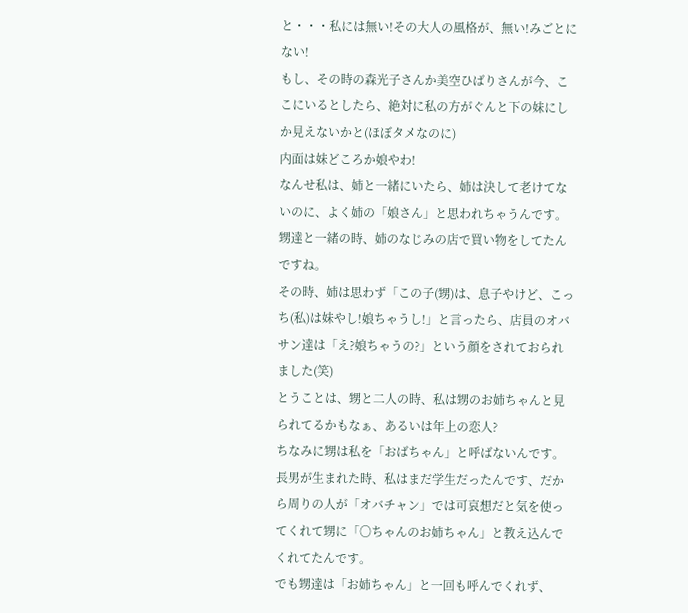と・・・私には無い!その大人の風格が、無い!みごとにない!
もし、その時の森光子さんか美空ひばりさんが今、ここにいるとしたら、絶対に私の方がぐんと下の妹にしか見えないかと(ほぼタメなのに)
内面は妹どころか娘やわ!
なんせ私は、姉と一緒にいたら、姉は決して老けてないのに、よく姉の「娘さん」と思われちゃうんです。
甥達と一緒の時、姉のなじみの店で買い物をしてたんですね。
その時、姉は思わず「この子(甥)は、息子やけど、こっち(私)は妹やし!娘ちゃうし!」と言ったら、店員のオバサン達は「え?娘ちゃうの?」という顔をされておられました(笑)
とうことは、甥と二人の時、私は甥のお姉ちゃんと見られてるかもなぁ、あるいは年上の恋人?
ちなみに甥は私を「おばちゃん」と呼ばないんです。
長男が生まれた時、私はまだ学生だったんです、だから周りの人が「オバチャン」では可哀想だと気を使ってくれて甥に「〇ちゃんのお姉ちゃん」と教え込んでくれてたんです。
でも甥達は「お姉ちゃん」と一回も呼んでくれず、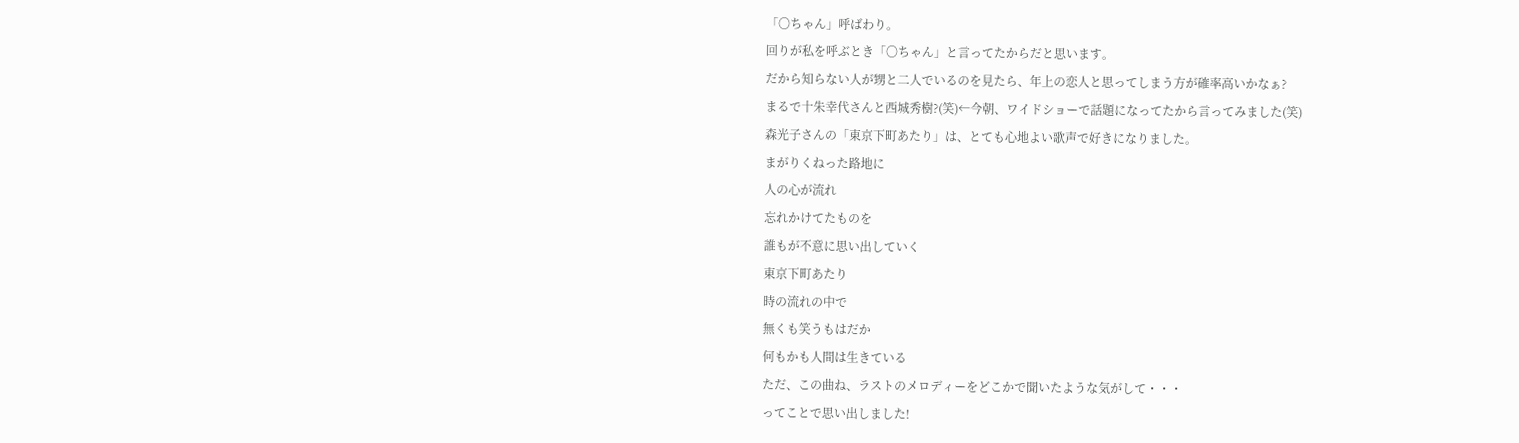「〇ちゃん」呼ばわり。
回りが私を呼ぶとき「〇ちゃん」と言ってたからだと思います。
だから知らない人が甥と二人でいるのを見たら、年上の恋人と思ってしまう方が確率高いかなぁ?
まるで十朱幸代さんと西城秀樹?(笑)←今朝、ワイドショーで話題になってたから言ってみました(笑)
森光子さんの「東京下町あたり」は、とても心地よい歌声で好きになりました。
まがりくねった路地に
人の心が流れ
忘れかけてたものを
誰もが不意に思い出していく
東京下町あたり
時の流れの中で
無くも笑うもはだか
何もかも人間は生きている
ただ、この曲ね、ラストのメロディーをどこかで聞いたような気がして・・・
ってことで思い出しました!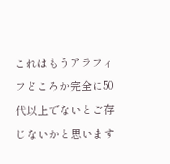これはもうアラフィフどころか完全に50代以上でないとご存じないかと思います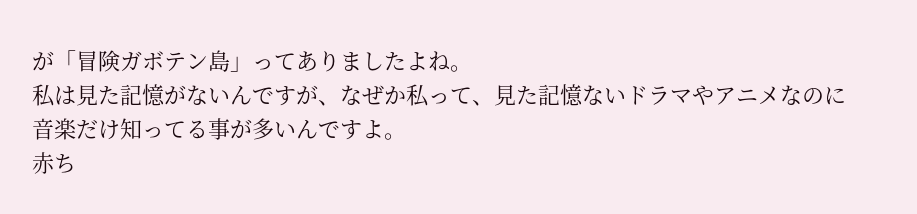が「冒険ガボテン島」ってありましたよね。
私は見た記憶がないんですが、なぜか私って、見た記憶ないドラマやアニメなのに音楽だけ知ってる事が多いんですよ。
赤ち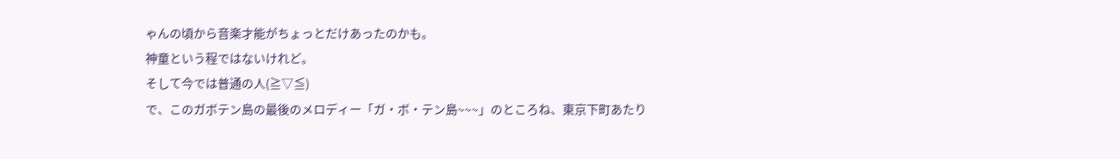ゃんの頃から音楽才能がちょっとだけあったのかも。
神童という程ではないけれど。
そして今では普通の人(≧▽≦)
で、このガボテン島の最後のメロディー「ガ・ボ・テン島~~~」のところね、東京下町あたり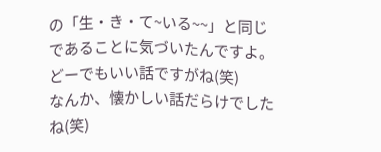の「生・き・て~いる~~」と同じであることに気づいたんですよ。
どーでもいい話ですがね(笑)
なんか、懐かしい話だらけでしたね(笑)